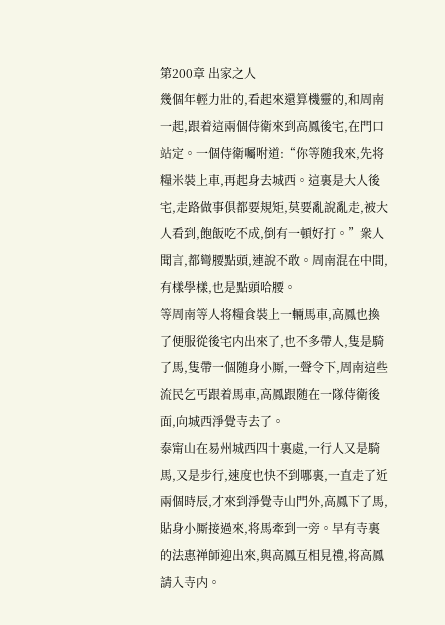第200章 出家之人
幾個年輕力壯的,看起來還算機靈的,和周南一起,跟着這兩個侍衛來到高鳳後宅,在門口站定。一個侍衛囑咐道:“你等随我來,先将糧米裝上車,再起身去城西。這裏是大人後宅,走路做事俱都要規矩,莫要亂說亂走,被大人看到,飽飯吃不成,倒有一頓好打。”衆人聞言,都彎腰點頭,連說不敢。周南混在中間,有樣學樣,也是點頭哈腰。
等周南等人将糧食裝上一輛馬車,高鳳也換了便服從後宅内出來了,也不多帶人,隻是騎了馬,隻帶一個随身小厮,一聲令下,周南這些流民乞丐跟着馬車,高鳳跟随在一隊侍衛後面,向城西淨覺寺去了。
泰甯山在易州城西四十裏處,一行人又是騎馬,又是步行,速度也快不到哪裏,一直走了近兩個時辰,才來到淨覺寺山門外,高鳳下了馬,貼身小厮接過來,将馬牽到一旁。早有寺裏的法惠禅師迎出來,與高鳳互相見禮,将高鳳請入寺内。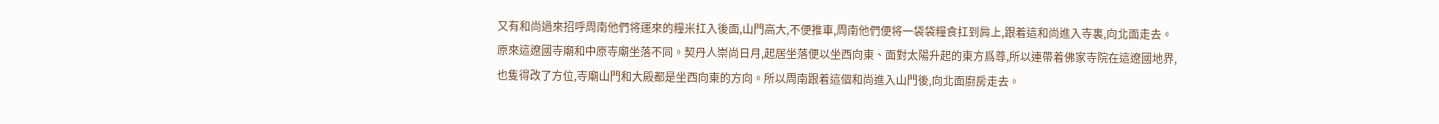又有和尚過來招呼周南他們将運來的糧米扛入後面,山門高大,不便推車,周南他們便将一袋袋糧食扛到肩上,跟着這和尚進入寺裏,向北面走去。
原來這遼國寺廟和中原寺廟坐落不同。契丹人崇尚日月,起居坐落便以坐西向東、面對太陽升起的東方爲尊,所以連帶着佛家寺院在這遼國地界,也隻得改了方位,寺廟山門和大殿都是坐西向東的方向。所以周南跟着這個和尚進入山門後,向北面廚房走去。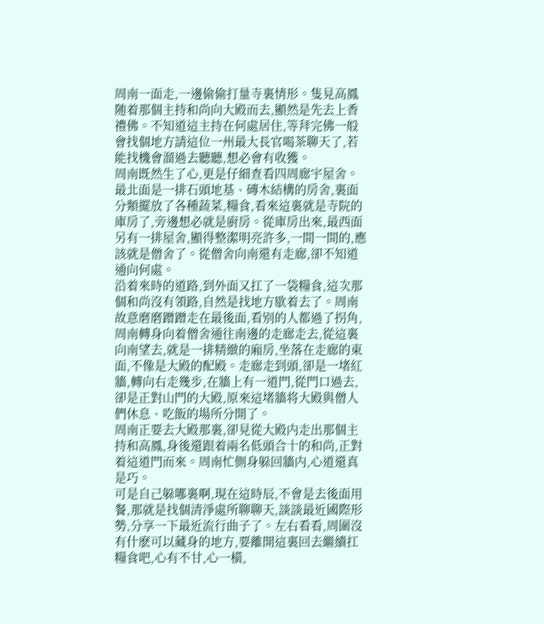周南一面走,一邊偷偷打量寺裏情形。隻見高鳳随着那個主持和尚向大殿而去,顯然是先去上香禮佛。不知道這主持在何處居住,等拜完佛一般會找個地方請這位一州最大長官喝茶聊天了,若能找機會溜過去聽聽,想必會有收獲。
周南既然生了心,更是仔細查看四周廊宇屋舍。最北面是一排石頭地基、磚木結構的房舍,裏面分類擺放了各種蔬菜,糧食,看來這裏就是寺院的庫房了,旁邊想必就是廚房。從庫房出來,最西面另有一排屋舍,顯得整潔明亮許多,一間一間的,應該就是僧舍了。從僧舍向南還有走廊,卻不知道通向何處。
沿着來時的道路,到外面又扛了一袋糧食,這次那個和尚沒有領路,自然是找地方歇着去了。周南故意磨磨蹭蹭走在最後面,看别的人都過了拐角,周南轉身向着僧舍通往南邊的走廊走去,從這裏向南望去,就是一排精緻的廂房,坐落在走廊的東面,不像是大殿的配殿。走廊走到頭,卻是一堵紅牆,轉向右走幾步,在牆上有一道門,從門口過去,卻是正對山門的大殿,原來這堵牆将大殿與僧人們休息、吃飯的場所分開了。
周南正要去大殿那裏,卻見從大殿内走出那個主持和高鳳,身後還跟着兩名低頭合十的和尚,正對着這道門而來。周南忙側身躲回牆内,心道還真是巧。
可是自己躲哪裏啊,現在這時辰,不會是去後面用餐,那就是找個清淨處所聊聊天,談談最近國際形勢,分享一下最近流行曲子了。左右看看,周圍沒有什麽可以藏身的地方,要離開這裏回去繼續扛糧食吧,心有不甘,心一橫,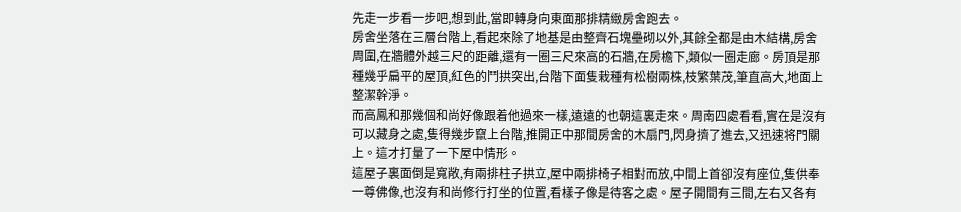先走一步看一步吧,想到此,當即轉身向東面那排精緻房舍跑去。
房舍坐落在三層台階上,看起來除了地基是由整齊石塊壘砌以外,其餘全都是由木結構,房舍周圍,在牆體外越三尺的距離,還有一圈三尺來高的石牆,在房檐下,類似一圈走廊。房頂是那種幾乎扁平的屋頂,紅色的鬥拱突出,台階下面隻栽種有松樹兩株,枝繁葉茂,筆直高大,地面上整潔幹淨。
而高鳳和那幾個和尚好像跟着他過來一樣,遠遠的也朝這裏走來。周南四處看看,實在是沒有可以藏身之處,隻得幾步竄上台階,推開正中那間房舍的木扇門,閃身擠了進去,又迅速将門關上。這才打量了一下屋中情形。
這屋子裏面倒是寬敞,有兩排柱子拱立,屋中兩排椅子相對而放,中間上首卻沒有座位,隻供奉一尊佛像,也沒有和尚修行打坐的位置,看樣子像是待客之處。屋子開間有三間,左右又各有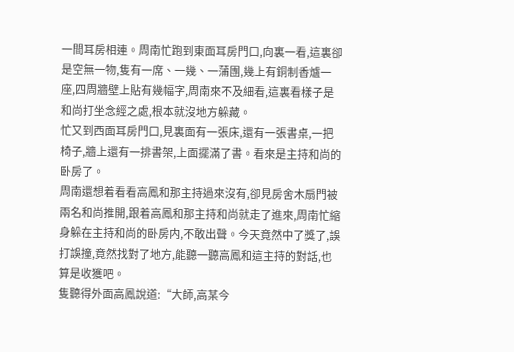一間耳房相連。周南忙跑到東面耳房門口,向裏一看,這裏卻是空無一物,隻有一席、一幾、一蒲團,幾上有銅制香爐一座,四周牆壁上貼有幾幅字,周南來不及細看,這裏看樣子是和尚打坐念經之處,根本就沒地方躲藏。
忙又到西面耳房門口,見裏面有一張床,還有一張書桌,一把椅子,牆上還有一排書架,上面擺滿了書。看來是主持和尚的卧房了。
周南還想着看看高鳳和那主持過來沒有,卻見房舍木扇門被兩名和尚推開,跟着高鳳和那主持和尚就走了進來,周南忙縮身躲在主持和尚的卧房内,不敢出聲。今天竟然中了獎了,誤打誤撞,竟然找對了地方,能聽一聽高鳳和這主持的對話,也算是收獲吧。
隻聽得外面高鳳說道:“大師,高某今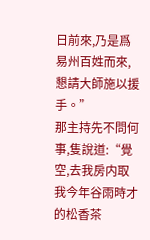日前來,乃是爲易州百姓而來,懇請大師施以援手。”
那主持先不問何事,隻說道:“覺空,去我房内取我今年谷雨時才的松香茶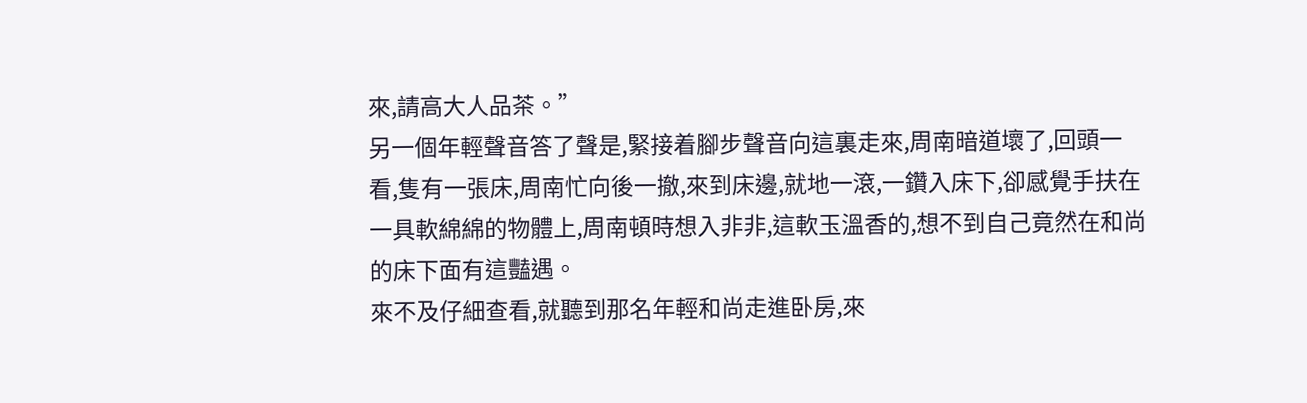來,請高大人品茶。”
另一個年輕聲音答了聲是,緊接着腳步聲音向這裏走來,周南暗道壞了,回頭一看,隻有一張床,周南忙向後一撤,來到床邊,就地一滾,一鑽入床下,卻感覺手扶在一具軟綿綿的物體上,周南頓時想入非非,這軟玉溫香的,想不到自己竟然在和尚的床下面有這豔遇。
來不及仔細查看,就聽到那名年輕和尚走進卧房,來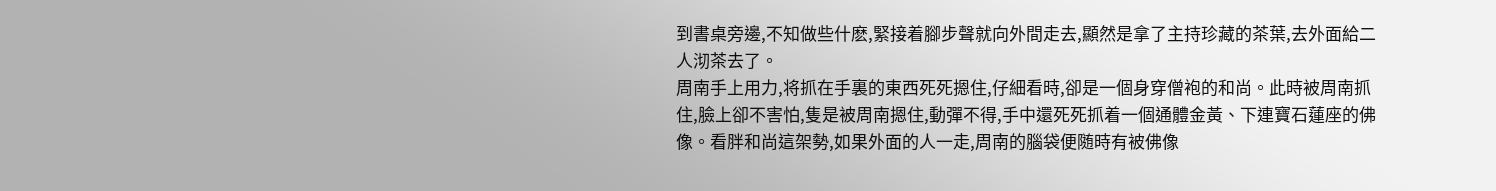到書桌旁邊,不知做些什麽,緊接着腳步聲就向外間走去,顯然是拿了主持珍藏的茶葉,去外面給二人沏茶去了。
周南手上用力,将抓在手裏的東西死死摁住,仔細看時,卻是一個身穿僧袍的和尚。此時被周南抓住,臉上卻不害怕,隻是被周南摁住,動彈不得,手中還死死抓着一個通體金黃、下連寶石蓮座的佛像。看胖和尚這架勢,如果外面的人一走,周南的腦袋便随時有被佛像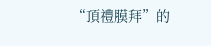“頂禮膜拜”的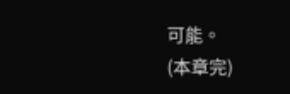可能。
(本章完)